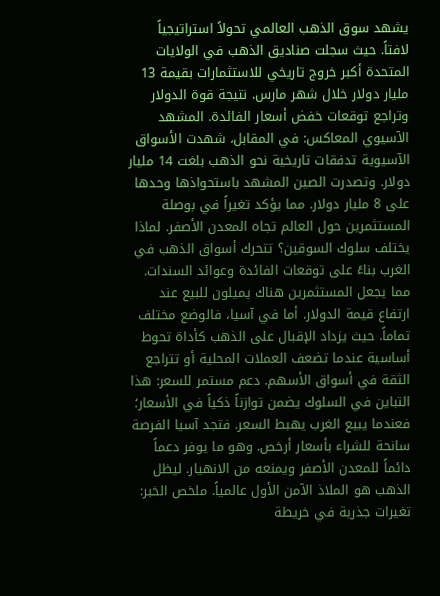يشهد سوق الذهب العالمي تحولاً استراتيجياً لافتاً. حيث سجلت صناديق الذهب في الولايات المتحدة أكبر خروج تاريخي للاستثمارات بقيمة 13 مليار دولار خلال شهر مارس. نتيجة قوة الدولار وتراجع توقعات خفض أسعار الفائدة. المشهد الآسيوي المعاكس: في المقابل، شهدت الأسواق الآسيوية تدفقات تاريخية نحو الذهب بلغت 14 مليار دولار. وتصدرت الصين المشهد باستحواذها وحدها على 8 مليار دولار. مما يؤكد تغيراً في بوصلة المستثمرين حول العالم تجاه المعدن الأصفر. لماذا يختلف سلوك السوقين؟ تتحرك أسواق الذهب في الغرب بناءً على توقعات الفائدة وعوائد السندات. مما يجعل المستثمرين هناك يميلون للبيع عند ارتفاع قيمة الدولار. أما في آسيا، فالوضع مختلف تماماً. حيث يزداد الإقبال على الذهب كأداة تحوط أساسية عندما تضعف العملات المحلية أو تتراجع الثقة في أسواق الأسهم. دعم مستمر للسعر: هذا التباين في السلوك يضمن توازناً ذكياً في الأسعار؛ فعندما يبيع الغرب يهبط السعر. فتجد آسيا الفرصة سانحة للشراء بأسعار أرخص. وهو ما يوفر دعماً دائماً للمعدن الأصفر ويمنعه من الانهيار. ليظل الذهب هو الملاذ الآمن الأول عالمياً. ملخص الخبر: تغيرات جذرية في خريطة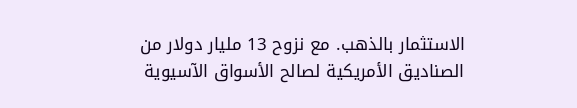الاستثمار بالذهب. مع نزوح 13 مليار دولار من الصناديق الأمريكية لصالح الأسواق الآسيوية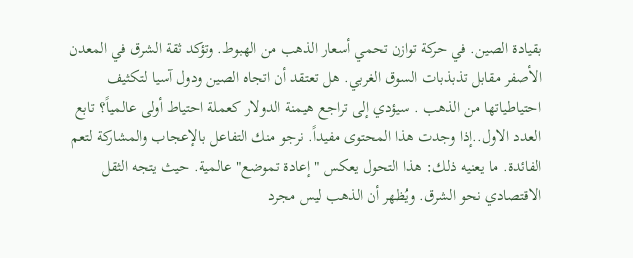بقيادة الصين. في حركة توازن تحمي أسعار الذهب من الهبوط. وتؤكد ثقة الشرق في المعدن الأصفر مقابل تذبذبات السوق الغربي. هل تعتقد أن اتجاه الصين ودول آسيا لتكثيف احتياطياتها من الذهب . سيؤدي إلى تراجع هيمنة الدولار كعملة احتياط أولى عالمياً؟ تابع العدد الاول..إذا وجدت هذا المحتوى مفيداً. نرجو منك التفاعل بالإعجاب والمشاركة لتعم الفائدة. ما يعنيه ذلك: هذا التحول يعكس "إعادة تموضع" عالمية. حيث يتجه الثقل الاقتصادي نحو الشرق. ويُظهر أن الذهب ليس مجرد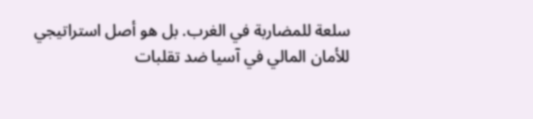سلعة للمضاربة في الغرب. بل هو أصل استراتيجي للأمان المالي في آسيا ضد تقلبات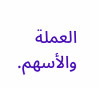العملة والأسهم.